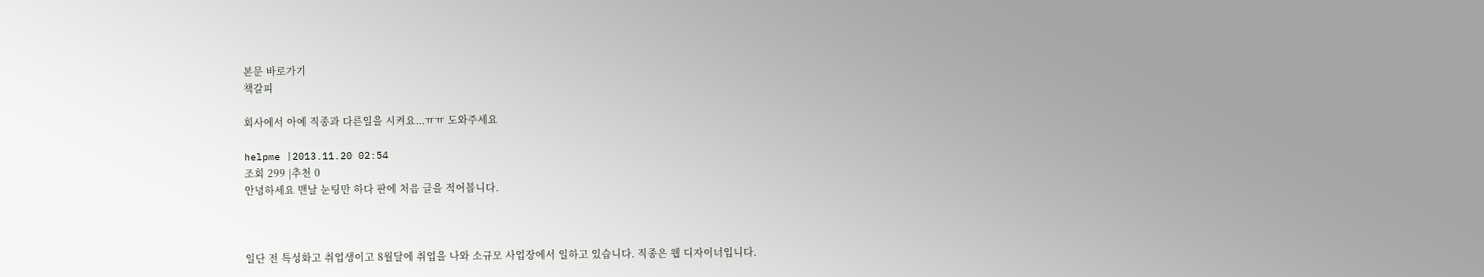본문 바로가기
책갈피

회사에서 아예 직종과 다른일을 시켜요...ㅠㅠ 도와주세요

helpme |2013.11.20 02:54
조회 299 |추천 0
안녕하세요 맨날 눈팅만 하다 판에 처음 글을 적어봅니다.



일단 전 특성화고 취업생이고 8월달에 취업을 나와 소규모 사업장에서 일하고 있습니다. 직종은 웹 디자이너입니다.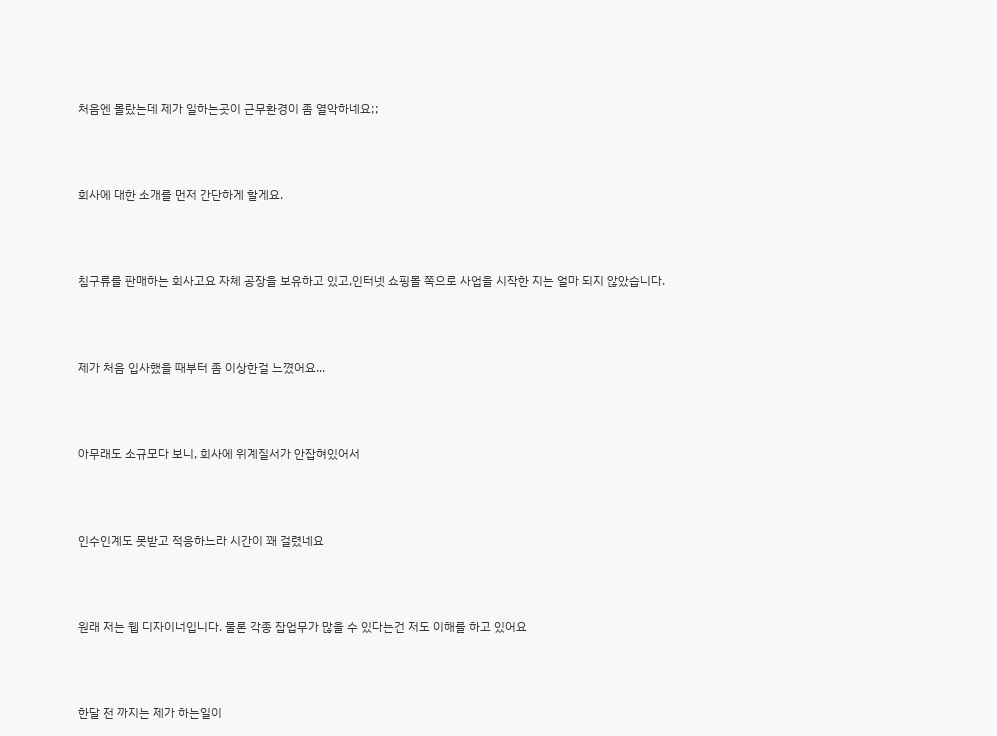처음엔 몰랐는데 제가 일하는곳이 근무환경이 좀 열악하네요;;



회사에 대한 소개를 먼저 간단하게 할게요.



침구류를 판매하는 회사고요 자체 공장을 보유하고 있고,인터넷 쇼핑몰 쪽으로 사업을 시작한 지는 얼마 되지 않았습니다.



제가 처음 입사했을 때부터 좀 이상한걸 느꼈어요...



아무래도 소규모다 보니, 회사에 위계질서가 안잡혀있어서



인수인계도 못받고 적응하느라 시간이 꽤 걸렸네요



원래 저는 웹 디자이너입니다. 물론 각종 잡업무가 많을 수 있다는건 저도 이해를 하고 있어요



한달 전 까지는 제가 하는일이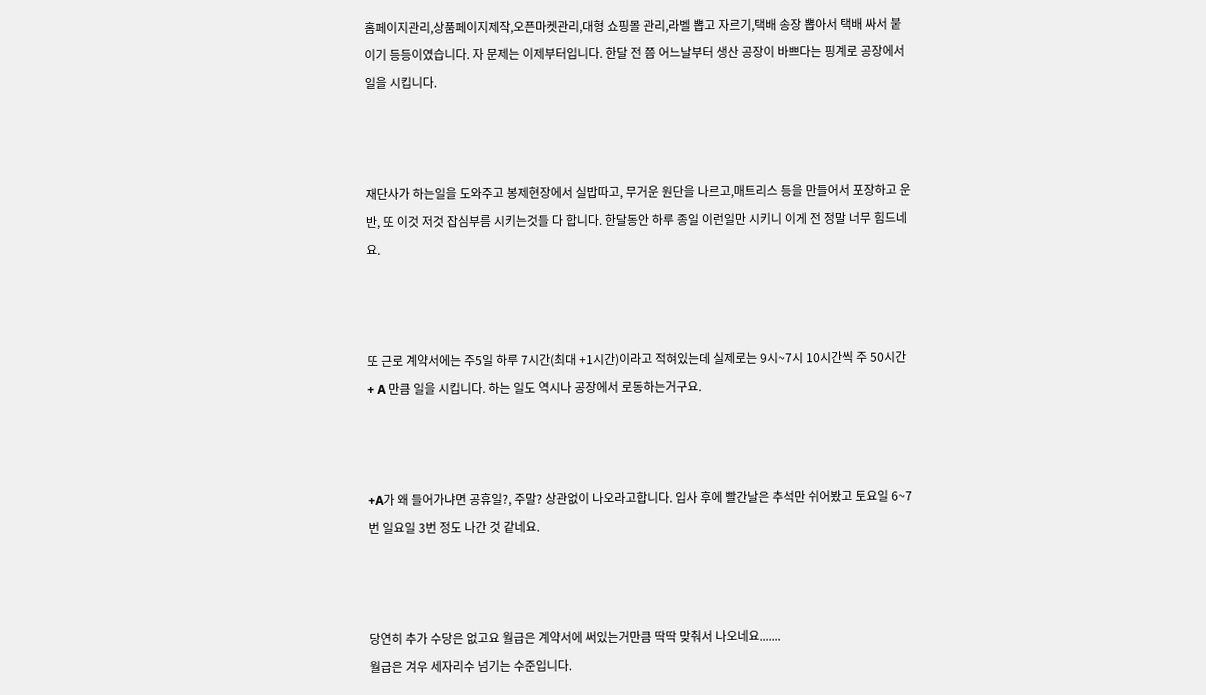홈페이지관리,상품페이지제작,오픈마켓관리,대형 쇼핑몰 관리,라벨 뽑고 자르기,택배 송장 뽑아서 택배 싸서 붙이기 등등이였습니다. 자 문제는 이제부터입니다. 한달 전 쯤 어느날부터 생산 공장이 바쁘다는 핑계로 공장에서 일을 시킵니다.



재단사가 하는일을 도와주고 봉제현장에서 실밥따고, 무거운 원단을 나르고,매트리스 등을 만들어서 포장하고 운반, 또 이것 저것 잡심부름 시키는것들 다 합니다. 한달동안 하루 종일 이런일만 시키니 이게 전 정말 너무 힘드네요.



또 근로 계약서에는 주5일 하루 7시간(최대 +1시간)이라고 적혀있는데 실제로는 9시~7시 10시간씩 주 50시간 + A 만큼 일을 시킵니다. 하는 일도 역시나 공장에서 로동하는거구요.



+A가 왜 들어가냐면 공휴일?, 주말? 상관없이 나오라고합니다. 입사 후에 빨간날은 추석만 쉬어봤고 토요일 6~7번 일요일 3번 정도 나간 것 같네요.



당연히 추가 수당은 없고요 월급은 계약서에 써있는거만큼 딱딱 맞춰서 나오네요.......
월급은 겨우 세자리수 넘기는 수준입니다.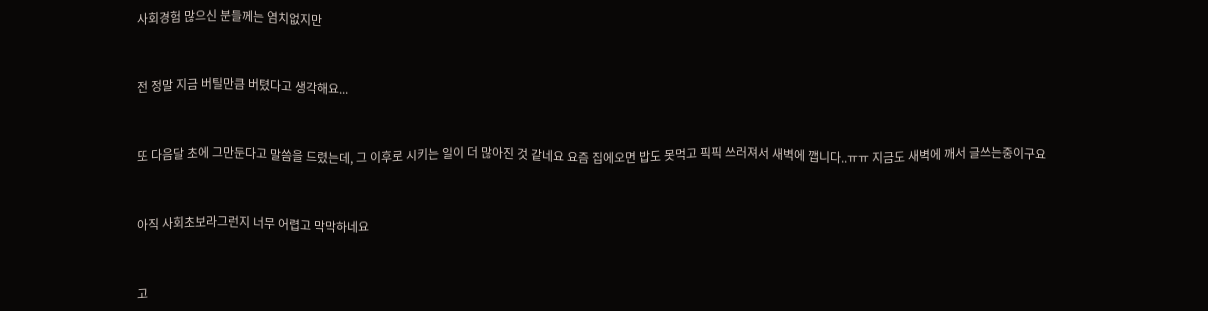사회경험 많으신 분들께는 염치없지만



전 정말 지금 버틸만큼 버텼다고 생각해요...



또 다음달 초에 그만둔다고 말씀을 드렸는데, 그 이후로 시키는 일이 더 많아진 것 같네요 요즘 집에오면 밥도 못먹고 픽픽 쓰러져서 새벽에 깹니다..ㅠㅠ 지금도 새벽에 깨서 글쓰는중이구요



아직 사회초보라그런지 너무 어렵고 막막하네요



고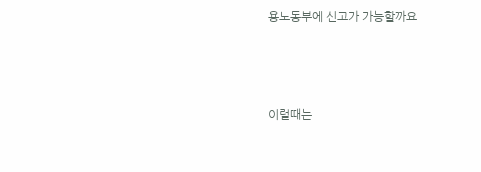용노동부에 신고가 가능할까요



이럴때는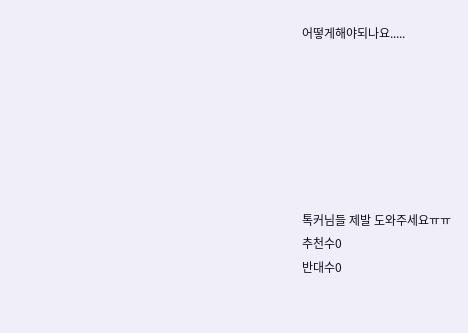어떻게해야되나요.....







톡커님들 제발 도와주세요ㅠㅠ
추천수0
반대수0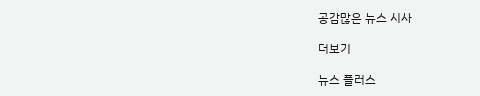공감많은 뉴스 시사

더보기

뉴스 플러스